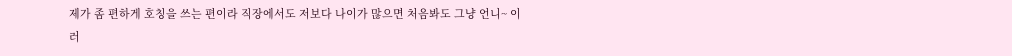제가 좀 편하게 호칭을 쓰는 편이라 직장에서도 저보다 나이가 많으면 처음봐도 그냥 언니~ 이러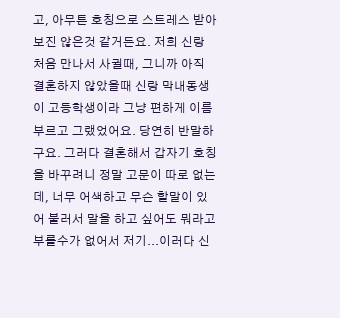고, 아무튼 호칭으로 스트레스 받아보진 않은것 같거든요. 저희 신랑 처음 만나서 사귈때, 그니까 아직 결혼하지 않았을때 신랑 막내동생이 고등학생이라 그냥 편하게 이름 부르고 그랬었어요. 당연히 반말하구요. 그러다 결혼해서 갑자기 호칭을 바꾸려니 정말 고문이 따로 없는데, 너무 어색하고 무슨 할말이 있어 불러서 말을 하고 싶어도 뭐라고 부를수가 없어서 저기...이러다 신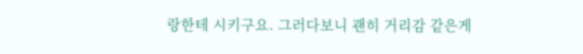랑한테 시키구요. 그러다보니 괜히 거리감 같은게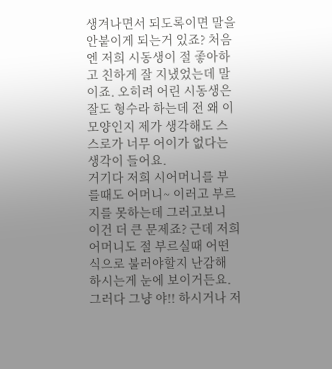생겨나면서 되도록이면 말을 안붙이게 되는거 있죠? 처음엔 저희 시동생이 절 좋아하고 친하게 잘 지냈었는데 말이죠. 오히려 어린 시동생은 잘도 형수라 하는데 전 왜 이모양인지 제가 생각해도 스스로가 너무 어이가 없다는 생각이 들어요.
거기다 저희 시어머니를 부를때도 어머니~ 이러고 부르지를 못하는데 그러고보니 이건 더 큰 문제죠? 근데 저희 어머니도 절 부르실때 어떤식으로 불러야할지 난감해 하시는게 눈에 보이거든요. 그러다 그냥 야!! 하시거나 저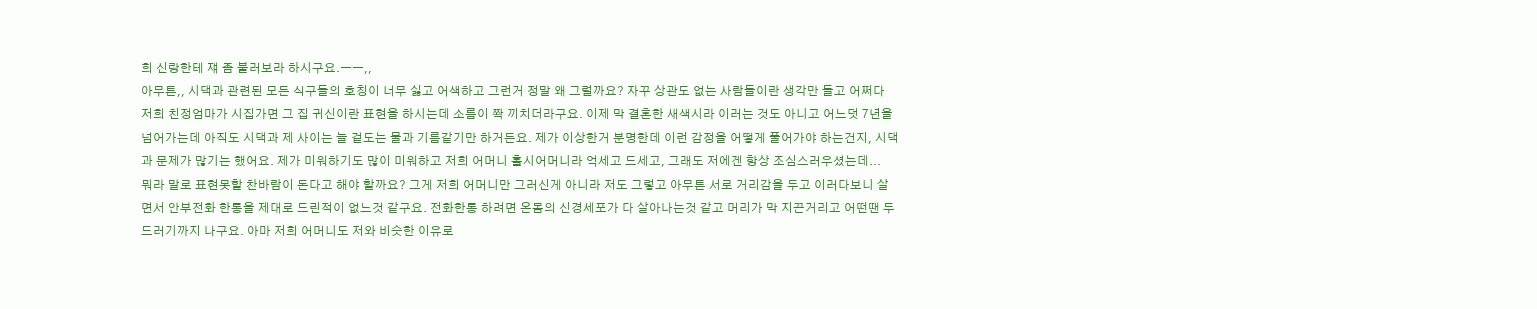희 신랑한테 쟤 좀 불러보라 하시구요.ㅡㅡ,,
아무튼,, 시댁과 관련된 모든 식구들의 호칭이 너무 싫고 어색하고 그런거 정말 왜 그럴까요? 자꾸 상관도 없는 사람들이란 생각만 들고 어쩌다 저희 친정엄마가 시집가면 그 집 귀신이란 표현을 하시는데 소름이 쫙 끼치더라구요. 이제 막 결혼한 새색시라 이러는 것도 아니고 어느덧 7년을 넘어가는데 아직도 시댁과 제 사이는 늘 겉도는 물과 기름같기만 하거든요. 제가 이상한거 분명한데 이런 감정을 어떻게 풀어가야 하는건지, 시댁과 문제가 많기는 했어요. 제가 미워하기도 많이 미워하고 저희 어머니 홀시어머니라 억세고 드세고, 그래도 저에겐 항상 조심스러우셨는데...
뭐라 말로 표현못할 찬바람이 돈다고 해야 할까요? 그게 저희 어머니만 그러신게 아니라 저도 그렇고 아무튼 서로 거리감을 두고 이러다보니 살면서 안부전화 한통을 제대로 드린적이 없느것 같구요. 전화한통 하려면 온몸의 신경세포가 다 살아나는것 같고 머리가 막 지끈거리고 어떤땐 두드러기까지 나구요. 아마 저희 어머니도 저와 비슷한 이유로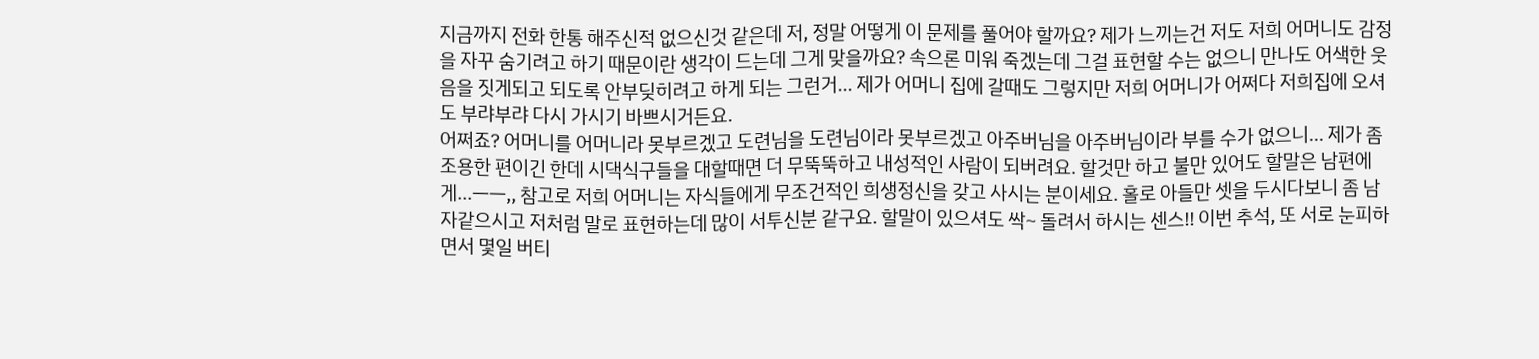지금까지 전화 한통 해주신적 없으신것 같은데 저, 정말 어떻게 이 문제를 풀어야 할까요? 제가 느끼는건 저도 저희 어머니도 감정을 자꾸 숨기려고 하기 때문이란 생각이 드는데 그게 맞을까요? 속으론 미워 죽겠는데 그걸 표현할 수는 없으니 만나도 어색한 웃음을 짓게되고 되도록 안부딪히려고 하게 되는 그런거... 제가 어머니 집에 갈때도 그렇지만 저희 어머니가 어쩌다 저희집에 오셔도 부랴부랴 다시 가시기 바쁘시거든요.
어쩌죠? 어머니를 어머니라 못부르겠고 도련님을 도련님이라 못부르겠고 아주버님을 아주버님이라 부를 수가 없으니... 제가 좀 조용한 편이긴 한데 시댁식구들을 대할때면 더 무뚝뚝하고 내성적인 사람이 되버려요. 할것만 하고 불만 있어도 할말은 남편에게...ㅡㅡ,, 참고로 저희 어머니는 자식들에게 무조건적인 희생정신을 갖고 사시는 분이세요. 홀로 아들만 셋을 두시다보니 좀 남자같으시고 저처럼 말로 표현하는데 많이 서투신분 같구요. 할말이 있으셔도 싹~ 돌려서 하시는 센스!! 이번 추석, 또 서로 눈피하면서 몇일 버티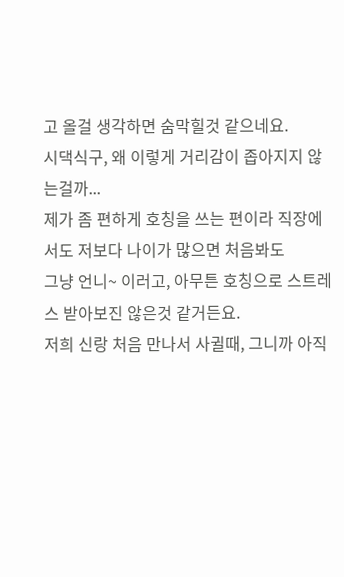고 올걸 생각하면 숨막힐것 같으네요.
시댁식구, 왜 이렇게 거리감이 좁아지지 않는걸까...
제가 좀 편하게 호칭을 쓰는 편이라 직장에서도 저보다 나이가 많으면 처음봐도
그냥 언니~ 이러고, 아무튼 호칭으로 스트레스 받아보진 않은것 같거든요.
저희 신랑 처음 만나서 사귈때, 그니까 아직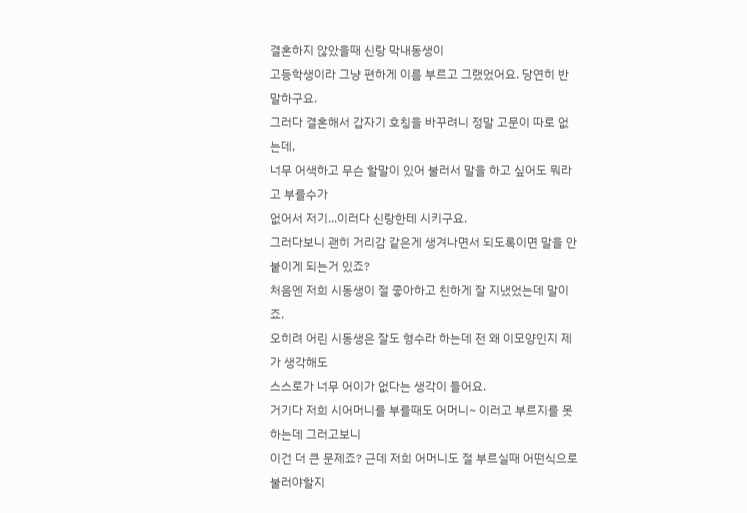결혼하지 않았을때 신랑 막내동생이
고등학생이라 그냥 편하게 이름 부르고 그랬었어요. 당연히 반말하구요.
그러다 결혼해서 갑자기 호칭을 바꾸려니 정말 고문이 따로 없는데,
너무 어색하고 무슨 할말이 있어 불러서 말을 하고 싶어도 뭐라고 부를수가
없어서 저기...이러다 신랑한테 시키구요.
그러다보니 괜히 거리감 같은게 생겨나면서 되도록이면 말을 안붙이게 되는거 있죠?
처음엔 저희 시동생이 절 좋아하고 친하게 잘 지냈었는데 말이죠.
오히려 어린 시동생은 잘도 형수라 하는데 전 왜 이모양인지 제가 생각해도
스스로가 너무 어이가 없다는 생각이 들어요.
거기다 저희 시어머니를 부를때도 어머니~ 이러고 부르지를 못하는데 그러고보니
이건 더 큰 문제죠? 근데 저희 어머니도 절 부르실때 어떤식으로 불러야할지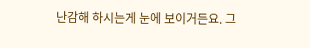난감해 하시는게 눈에 보이거든요. 그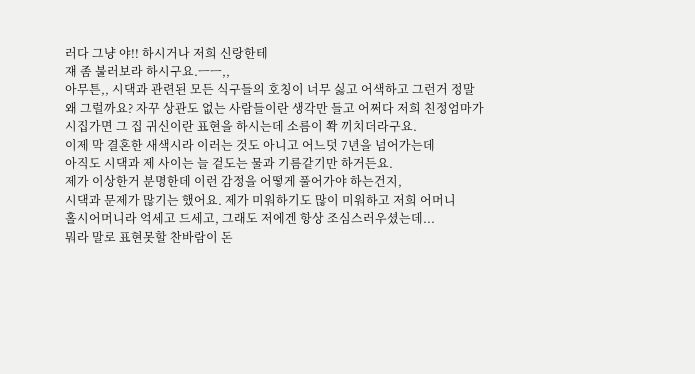러다 그냥 야!! 하시거나 저희 신랑한테
쟤 좀 불러보라 하시구요.ㅡㅡ,,
아무튼,, 시댁과 관련된 모든 식구들의 호칭이 너무 싫고 어색하고 그런거 정말
왜 그럴까요? 자꾸 상관도 없는 사람들이란 생각만 들고 어쩌다 저희 친정엄마가
시집가면 그 집 귀신이란 표현을 하시는데 소름이 쫙 끼치더라구요.
이제 막 결혼한 새색시라 이러는 것도 아니고 어느덧 7년을 넘어가는데
아직도 시댁과 제 사이는 늘 겉도는 물과 기름같기만 하거든요.
제가 이상한거 분명한데 이런 감정을 어떻게 풀어가야 하는건지,
시댁과 문제가 많기는 했어요. 제가 미워하기도 많이 미워하고 저희 어머니
홀시어머니라 억세고 드세고, 그래도 저에겐 항상 조심스러우셨는데...
뭐라 말로 표현못할 찬바람이 돈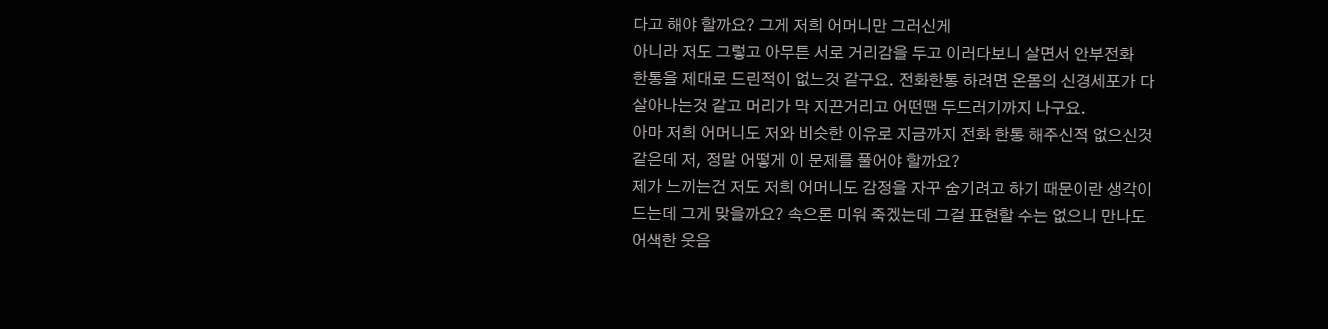다고 해야 할까요? 그게 저희 어머니만 그러신게
아니라 저도 그렇고 아무튼 서로 거리감을 두고 이러다보니 살면서 안부전화
한통을 제대로 드린적이 없느것 같구요. 전화한통 하려면 온몸의 신경세포가 다
살아나는것 같고 머리가 막 지끈거리고 어떤땐 두드러기까지 나구요.
아마 저희 어머니도 저와 비슷한 이유로 지금까지 전화 한통 해주신적 없으신것
같은데 저, 정말 어떻게 이 문제를 풀어야 할까요?
제가 느끼는건 저도 저희 어머니도 감정을 자꾸 숨기려고 하기 때문이란 생각이
드는데 그게 맞을까요? 속으론 미워 죽겠는데 그걸 표현할 수는 없으니 만나도
어색한 웃음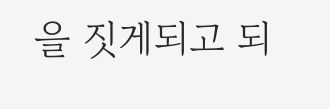을 짓게되고 되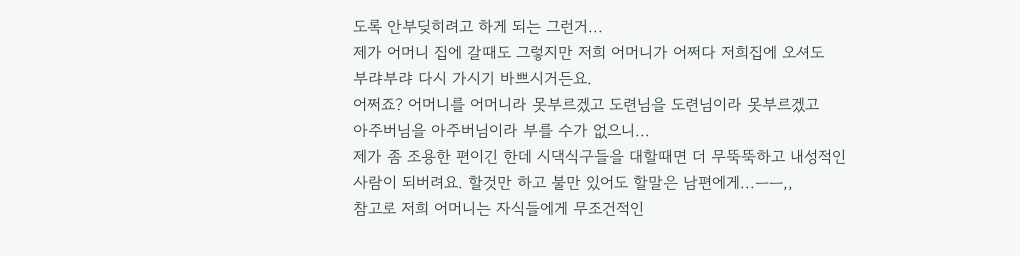도록 안부딪히려고 하게 되는 그런거...
제가 어머니 집에 갈때도 그렇지만 저희 어머니가 어쩌다 저희집에 오셔도
부랴부랴 다시 가시기 바쁘시거든요.
어쩌죠? 어머니를 어머니라 못부르겠고 도련님을 도련님이라 못부르겠고
아주버님을 아주버님이라 부를 수가 없으니...
제가 좀 조용한 편이긴 한데 시댁식구들을 대할때면 더 무뚝뚝하고 내성적인
사람이 되버려요. 할것만 하고 불만 있어도 할말은 남편에게...ㅡㅡ,,
참고로 저희 어머니는 자식들에게 무조건적인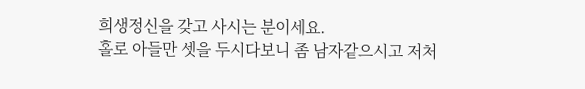희생정신을 갖고 사시는 분이세요.
홀로 아들만 셋을 두시다보니 좀 남자같으시고 저처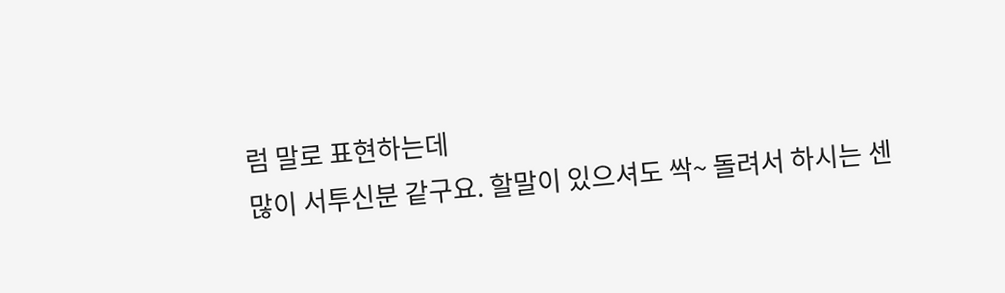럼 말로 표현하는데
많이 서투신분 같구요. 할말이 있으셔도 싹~ 돌려서 하시는 센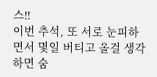스!!
이번 추석, 또 서로 눈피하면서 몇일 버티고 올걸 생각하면 숨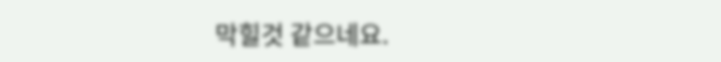막힐것 같으네요.